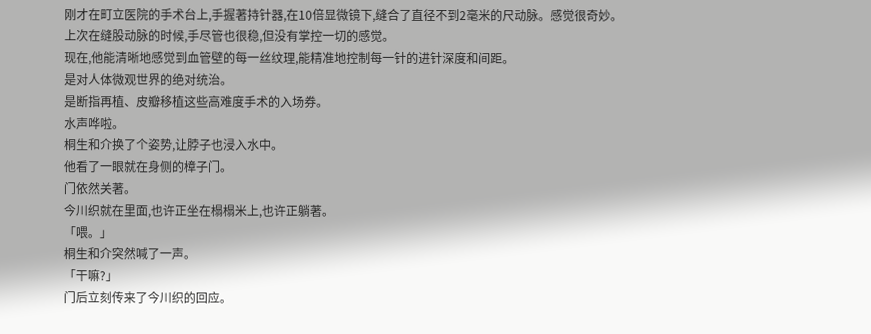刚才在町立医院的手术台上,手握著持针器,在10倍显微镜下,缝合了直径不到2毫米的尺动脉。感觉很奇妙。
上次在缝股动脉的时候,手尽管也很稳,但没有掌控一切的感觉。
现在,他能清晰地感觉到血管壁的每一丝纹理,能精准地控制每一针的进针深度和间距。
是对人体微观世界的绝对统治。
是断指再植、皮瓣移植这些高难度手术的入场券。
水声哗啦。
桐生和介换了个姿势,让脖子也浸入水中。
他看了一眼就在身侧的樟子门。
门依然关著。
今川织就在里面,也许正坐在榻榻米上,也许正躺著。
「喂。」
桐生和介突然喊了一声。
「干嘛?」
门后立刻传来了今川织的回应。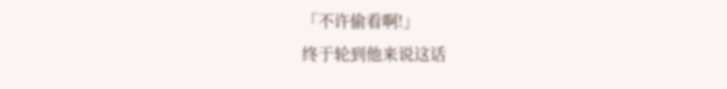「不许偷看啊!」
终于轮到他来说这话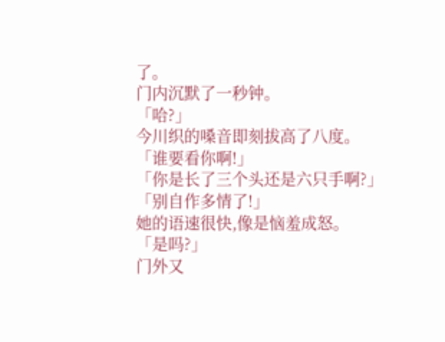了。
门内沉默了一秒钟。
「哈?」
今川织的嗓音即刻拔高了八度。
「谁要看你啊!」
「你是长了三个头还是六只手啊?」
「别自作多情了!」
她的语速很快,像是恼羞成怒。
「是吗?」
门外又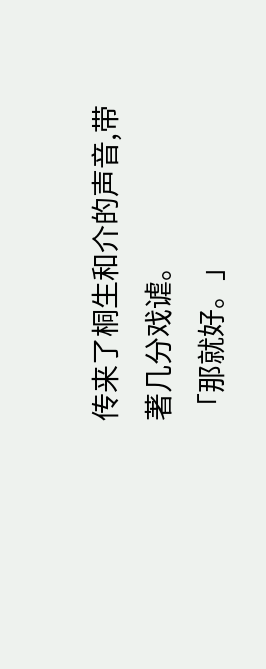传来了桐生和介的声音,带著几分戏谑。
「那就好。」